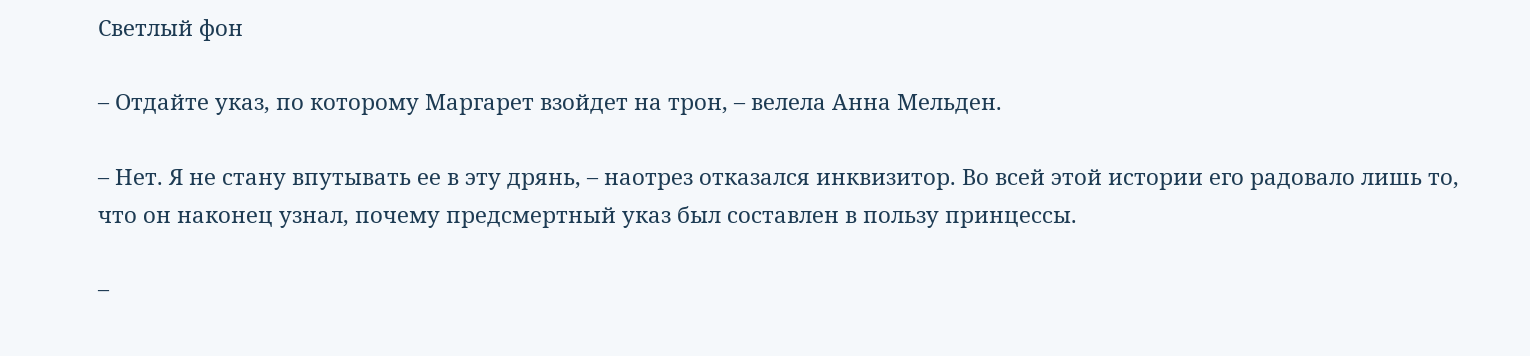Светлый фон

– Отдайте указ, по которому Маргарет взойдет на трон, – велела Анна Мельден.

– Нет. Я не стану впутывать ее в эту дрянь, – наотрез отказался инквизитор. Во всей этой истории его радовало лишь то, что он наконец узнал, почему предсмертный указ был составлен в пользу принцессы.

–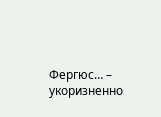Фергюс… – укоризненно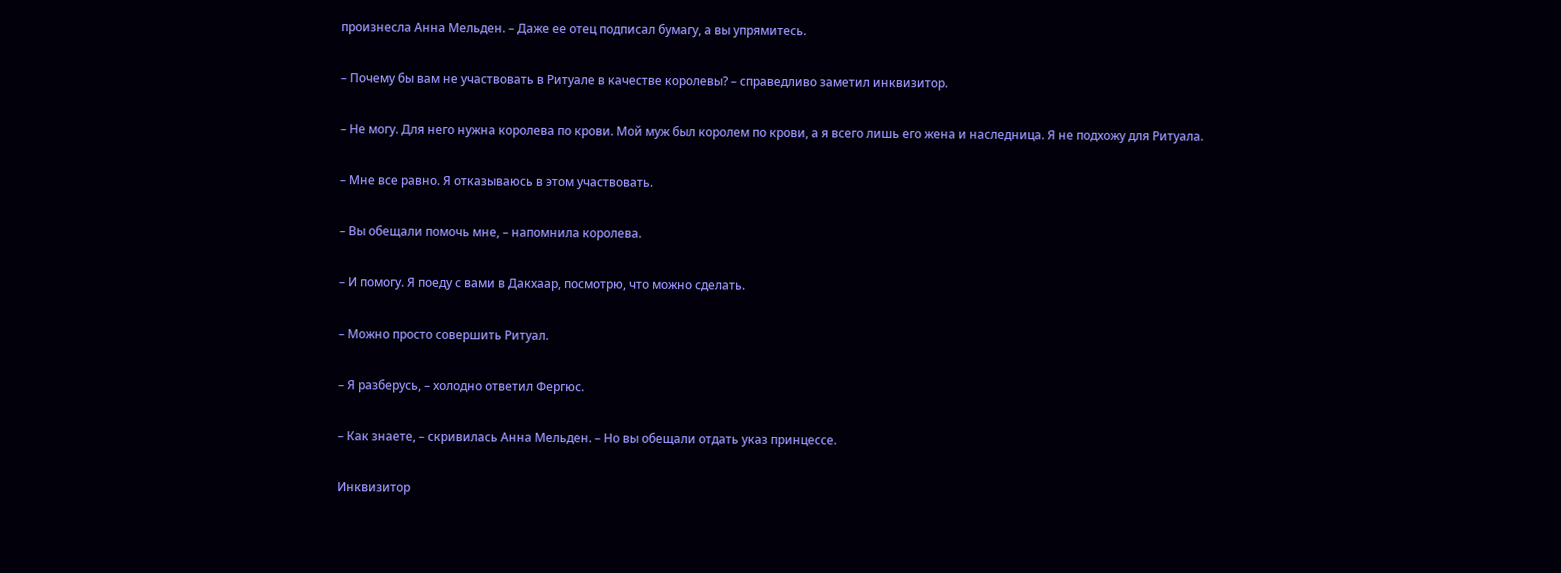произнесла Анна Мельден. – Даже ее отец подписал бумагу, а вы упрямитесь.

– Почему бы вам не участвовать в Ритуале в качестве королевы? – справедливо заметил инквизитор.

– Не могу. Для него нужна королева по крови. Мой муж был королем по крови, а я всего лишь его жена и наследница. Я не подхожу для Ритуала.

– Мне все равно. Я отказываюсь в этом участвовать.

– Вы обещали помочь мне, – напомнила королева.

– И помогу. Я поеду с вами в Дакхаар, посмотрю, что можно сделать.

– Можно просто совершить Ритуал.

– Я разберусь, – холодно ответил Фергюс.

– Как знаете, – скривилась Анна Мельден. – Но вы обещали отдать указ принцессе.

Инквизитор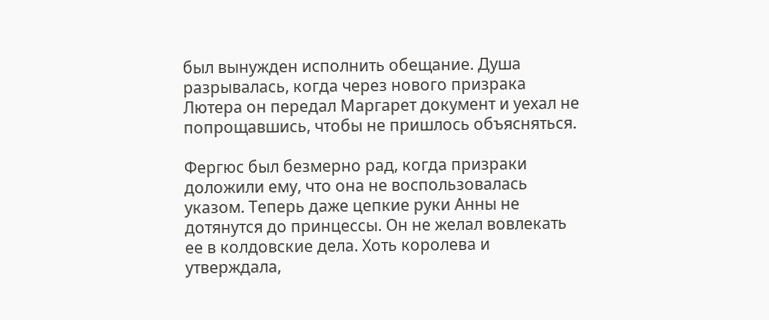был вынужден исполнить обещание. Душа разрывалась, когда через нового призрака Лютера он передал Маргарет документ и уехал не попрощавшись, чтобы не пришлось объясняться.

Фергюс был безмерно рад, когда призраки доложили ему, что она не воспользовалась указом. Теперь даже цепкие руки Анны не дотянутся до принцессы. Он не желал вовлекать ее в колдовские дела. Хоть королева и утверждала,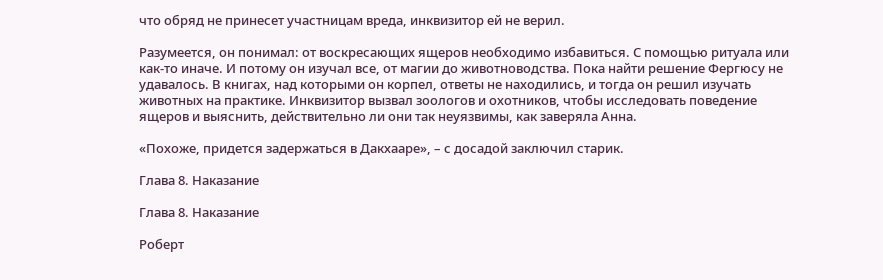что обряд не принесет участницам вреда, инквизитор ей не верил.

Разумеется, он понимал: от воскресающих ящеров необходимо избавиться. С помощью ритуала или как-то иначе. И потому он изучал все, от магии до животноводства. Пока найти решение Фергюсу не удавалось. В книгах, над которыми он корпел, ответы не находились, и тогда он решил изучать животных на практике. Инквизитор вызвал зоологов и охотников, чтобы исследовать поведение ящеров и выяснить, действительно ли они так неуязвимы, как заверяла Анна.

«Похоже, придется задержаться в Дакхааре», – с досадой заключил старик.

Глава 8. Наказание

Глава 8. Наказание

Роберт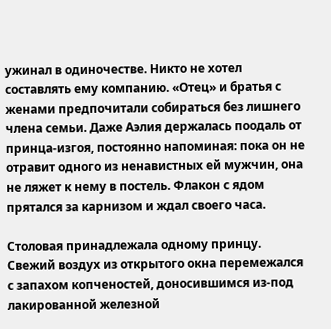ужинал в одиночестве. Никто не хотел составлять ему компанию. «Отец» и братья с женами предпочитали собираться без лишнего члена семьи. Даже Аэлия держалась поодаль от принца-изгоя, постоянно напоминая: пока он не отравит одного из ненавистных ей мужчин, она не ляжет к нему в постель. Флакон с ядом прятался за карнизом и ждал своего часа.

Столовая принадлежала одному принцу. Свежий воздух из открытого окна перемежался с запахом копченостей, доносившимся из-под лакированной железной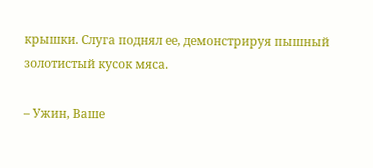крышки. Слуга поднял ее, демонстрируя пышный золотистый кусок мяса.

– Ужин, Ваше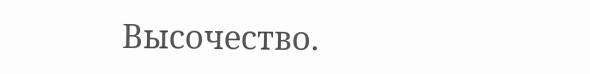Высочество.